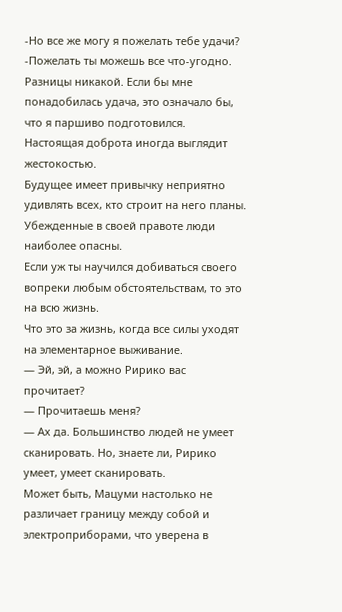-Но все же могу я пожелать тебе удачи? -Пожелать ты можешь все что-угодно. Разницы никакой. Если бы мне понадобилась удача, это означало бы, что я паршиво подготовился.
Настоящая доброта иногда выглядит жестокостью.
Будущее имеет привычку неприятно удивлять всех, кто строит на него планы.
Убежденные в своей правоте люди наиболее опасны.
Если уж ты научился добиваться своего вопреки любым обстоятельствам, то это на всю жизнь.
Что это за жизнь, когда все силы уходят на элементарное выживание.
— Эй, эй, а можно Ририко вас прочитает?
— Прочитаешь меня?
— Ах да. Большинство людей не умеет сканировать. Но, знаете ли, Ририко умеет, умеет сканировать.
Может быть, Мацуми настолько не различает границу между собой и электроприборами, что уверена в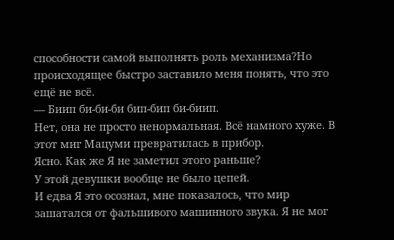способности самой выполнять роль механизма?Но происходящее быстро заставило меня понять, что это ещё не всё.
— Биип би-би-би бип-бип би-биип.
Нет, она не просто ненормальная. Всё намного хуже. В этот миг Мацуми превратилась в прибор.
Ясно. Как же Я не заметил этого раньше?
У этой девушки вообще не было цепей.
И едва Я это осознал, мне показалось, что мир зашатался от фальшивого машинного звука. Я не мог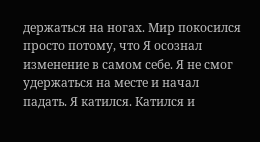держаться на ногах. Мир покосился просто потому, что Я осознал изменение в самом себе. Я не смог удержаться на месте и начал падать. Я катился. Катился и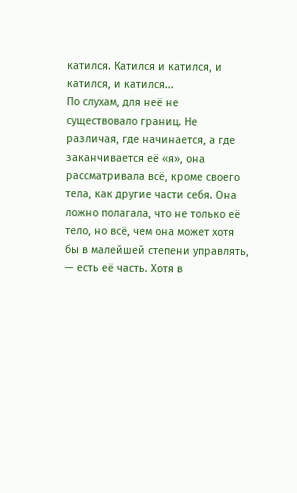катился. Катился и катился, и катился, и катился...
По слухам, для неё не существовало границ. Не различая, где начинается, а где заканчивается её «я», она рассматривала всё, кроме своего тела, как другие части себя. Она ложно полагала, что не только её тело, но всё, чем она может хотя бы в малейшей степени управлять, — есть её часть. Хотя в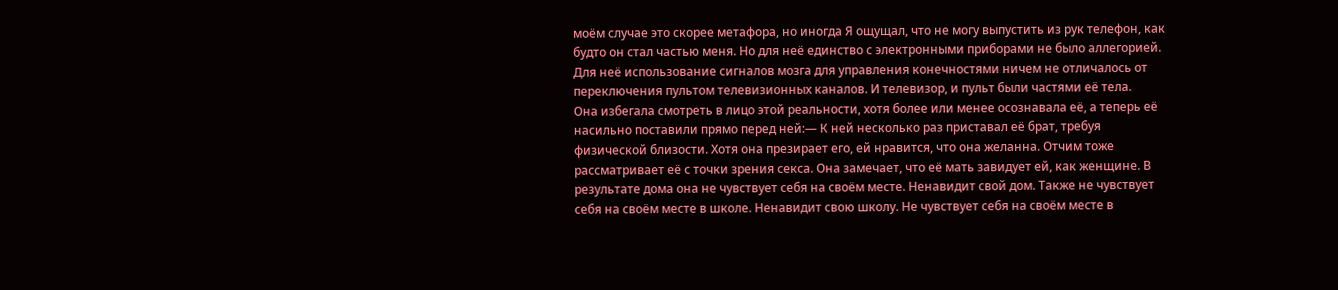моём случае это скорее метафора, но иногда Я ощущал, что не могу выпустить из рук телефон, как будто он стал частью меня. Но для неё единство с электронными приборами не было аллегорией. Для неё использование сигналов мозга для управления конечностями ничем не отличалось от переключения пультом телевизионных каналов. И телевизор, и пульт были частями её тела.
Она избегала смотреть в лицо этой реальности, хотя более или менее осознавала её, а теперь её насильно поставили прямо перед ней:— К ней несколько раз приставал её брат, требуя физической близости. Хотя она презирает его, ей нравится, что она желанна. Отчим тоже рассматривает её с точки зрения секса. Она замечает, что её мать завидует ей, как женщине. В результате дома она не чувствует себя на своём месте. Ненавидит свой дом. Также не чувствует себя на своём месте в школе. Ненавидит свою школу. Не чувствует себя на своём месте в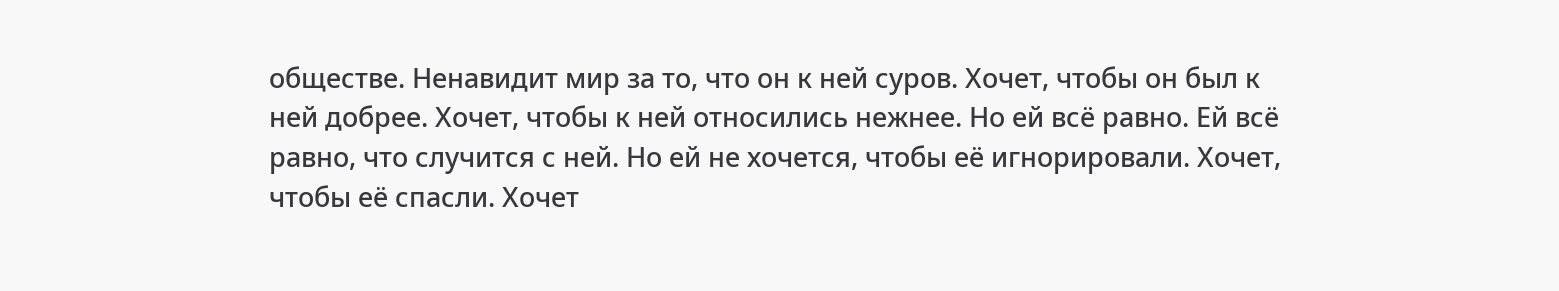обществе. Ненавидит мир за то, что он к ней суров. Хочет, чтобы он был к ней добрее. Хочет, чтобы к ней относились нежнее. Но ей всё равно. Ей всё равно, что случится с ней. Но ей не хочется, чтобы её игнорировали. Хочет, чтобы её спасли. Хочет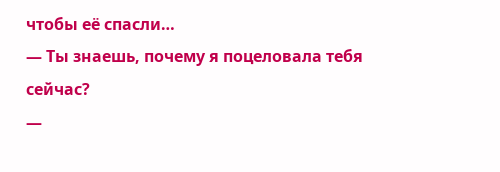чтобы её спасли…
— Ты знаешь, почему я поцеловала тебя сейчас?
—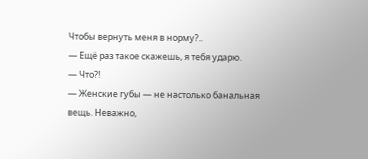Чтобы вернуть меня в норму?..
— Ещё раз такое скажешь, я тебя ударю.
— Что?!
— Женские губы — не настолько банальная вещь. Неважно,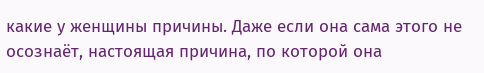какие у женщины причины. Даже если она сама этого не осознаёт, настоящая причина, по которой она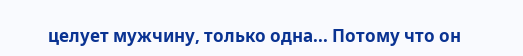целует мужчину, только одна... Потому что он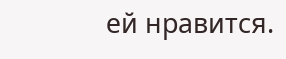ей нравится.